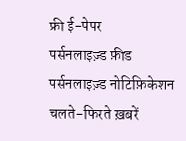फ्री ई-पेपर
पर्सनलाइज़्ड फ़ीड
पर्सनलाइज़्ड नोटिफ़िकेशन
चलते-फिरते ख़बरें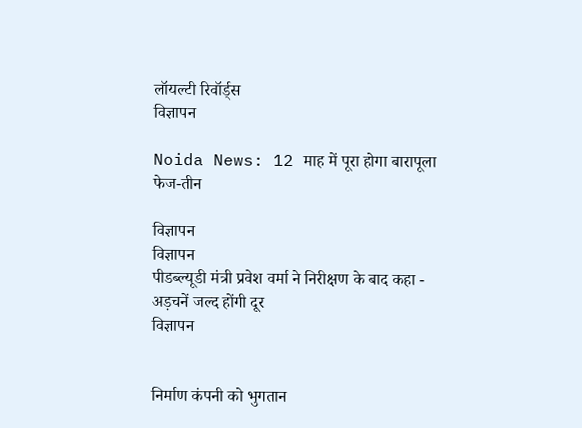लॉयल्टी रिवॉर्ड्स
विज्ञापन

Noida News: 12 माह में पूरा होगा बारापूला फेज-तीन

विज्ञापन
विज्ञापन
पीडब्ल्यूडी मंत्री प्रवेश वर्मा ने निरीक्षण के बाद कहा - अड़चनें जल्द होंगी दूर
विज्ञापन


निर्माण कंपनी को भुगतान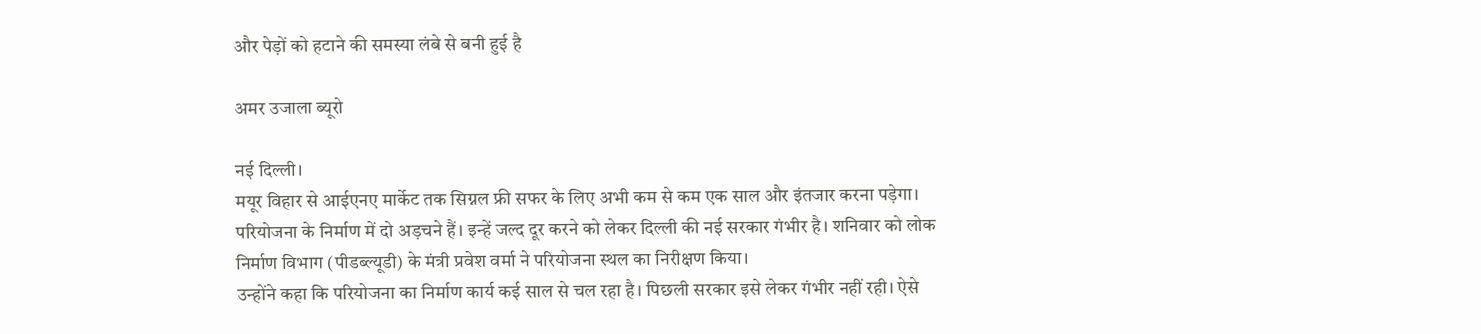और पेड़ों को हटाने की समस्या लंबे से बनी हुई है

अमर उजाला ब्यूरो

नई दिल्ली।
मयूर विहार से आईएनए मार्केट तक सिग्नल फ्री सफर के लिए अभी कम से कम एक साल और इंतजार करना पड़ेगा। परियोजना के निर्माण में दो अड़चने हैं। इन्हें जल्द दूर करने को लेकर दिल्ली की नई सरकार गंभीर है। शनिवार को लोक निर्माण विभाग (पीडब्ल्यूडी) के मंत्री प्रवेश वर्मा ने परियोजना स्थल का निरीक्षण किया।
उन्होंने कहा कि परियोजना का निर्माण कार्य कई साल से चल रहा है। पिछली सरकार इसे लेकर गंभीर नहीं रही। ऐसे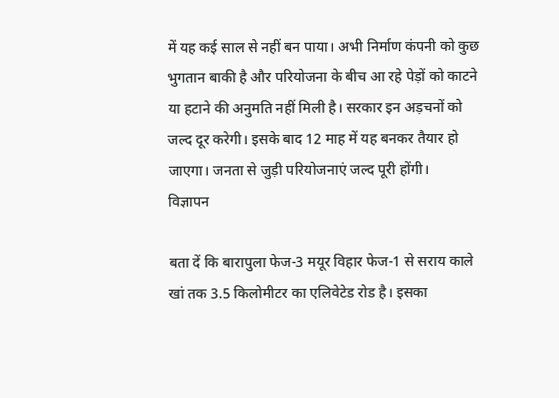में यह कई साल से नहीं बन पाया। अभी निर्माण कंपनी को कुछ भुगतान बाकी है और परियोजना के बीच आ रहे पेड़ों को काटने या हटाने की अनुमति नहीं मिली है। सरकार इन अड़चनों को जल्द दूर करेगी। इसके बाद 12 माह में यह बनकर तैयार हो जाएगा। जनता से जुड़ी परियोजनाएं जल्द पूरी होंगी।
विज्ञापन

बता दें कि बारापुला फेज-3 मयूर विहार फेज-1 से सराय काले खां तक 3.5 किलोमीटर का एलिवेटेड रोड है। इसका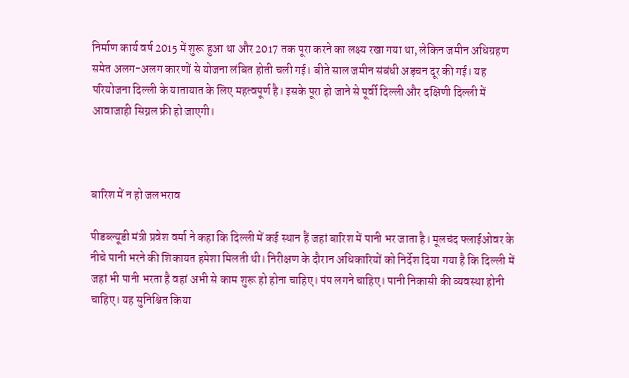निर्माण कार्य वर्ष 2015 में शुरू हुआ था और 2017 तक पूरा करने का लक्ष्य रखा गया था, लेकिन जमीन अधिग्रहण समेत अलग-अलग कारणों से योजना लंबित होती चली गई। बीते साल जमीन संबंधी अड़चन दूर की गई। यह परियोजना दिल्ली के यातायात के लिए महत्वपूर्ण है। इसके पूरा हो जाने से पूर्वी दिल्ली और दक्षिणी दिल्ली में आवाजाही सिग्नल फ्री हो जाएगी।



बारिश में न हो जलभराव

पीडब्ल्यूडी मंत्री प्रवेश वर्मा ने कहा कि दिल्ली में कई स्थान हैं जहां बारिश में पानी भर जाता है। मूलचंद फ्लाईओवर के नीचे पानी भरने की शिकायत हमेशा मिलती थी। निरीक्षण के दौरान अधिकारियों को निर्देश दिया गया है कि दिल्ली में जहां भी पानी भरता है वहां अभी से काम शुरू हो होना चाहिए। पंप लगने चाहिए। पानी निकासी की व्यवस्था होनी चाहिए। यह सुनिश्चित किया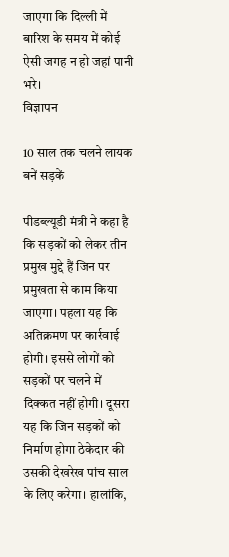जाएगा कि दिल्ली में बारिश के समय में कोई ऐसी जगह न हो जहां पानी भरे।
विज्ञापन

10 साल तक चलने लायक बनें सड़कें

पीडब्ल्यूडी मंत्री ने कहा है कि सड़कों को लेकर तीन प्रमुख मुद्दे हैं जिन पर प्रमुखता से काम किया जाएगा। पहला यह कि अतिक्रमण पर कार्रवाई होगी। इससे लोगों को सड़कों पर चलने में दिक्कत नहीं होगी। दूसरा यह कि जिन सड़कों को निर्माण होगा ठेकेदार की उसकी देखरेख पांच साल के लिए करेगा। हालांकि,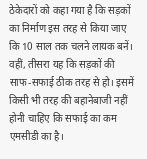ठेकेदारों को कहा गया है कि सड़कों का निर्माण इस तरह से किया जाए कि 10 साल तक चलने लायक बनें। वहीं, तीसरा यह कि सड़कों की साफ-सफाई ठीक तरह से हो। इसमें किसी भी तरह की बहानेबाजी नहीं होनी चाहिए कि सफाई का कम एमसीडी का है।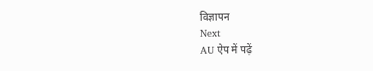विज्ञापन
Next
AU ऐप में पढ़ें